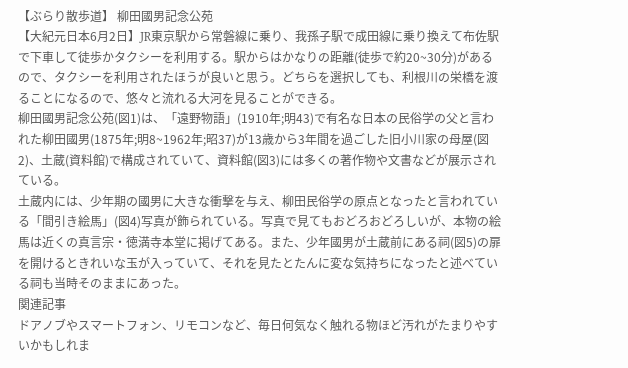【ぶらり散歩道】 柳田國男記念公苑
【大紀元日本6月2日】JR東京駅から常磐線に乗り、我孫子駅で成田線に乗り換えて布佐駅で下車して徒歩かタクシーを利用する。駅からはかなりの距離(徒歩で約20~30分)があるので、タクシーを利用されたほうが良いと思う。どちらを選択しても、利根川の栄橋を渡ることになるので、悠々と流れる大河を見ることができる。
柳田國男記念公苑(図1)は、「遠野物語」(1910年;明43)で有名な日本の民俗学の父と言われた柳田國男(1875年;明8~1962年;昭37)が13歳から3年間を過ごした旧小川家の母屋(図2)、土蔵(資料館)で構成されていて、資料館(図3)には多くの著作物や文書などが展示されている。
土蔵内には、少年期の國男に大きな衝撃を与え、柳田民俗学の原点となったと言われている「間引き絵馬」(図4)写真が飾られている。写真で見てもおどろおどろしいが、本物の絵馬は近くの真言宗・徳満寺本堂に掲げてある。また、少年國男が土蔵前にある祠(図5)の扉を開けるときれいな玉が入っていて、それを見たとたんに変な気持ちになったと述べている祠も当時そのままにあった。
関連記事
ドアノブやスマートフォン、リモコンなど、毎日何気なく触れる物ほど汚れがたまりやすいかもしれま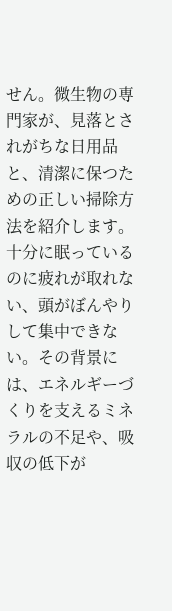せん。微生物の専門家が、見落とされがちな日用品と、清潔に保つための正しい掃除方法を紹介します。
十分に眠っているのに疲れが取れない、頭がぼんやりして集中できない。その背景には、エネルギーづくりを支えるミネラルの不足や、吸収の低下が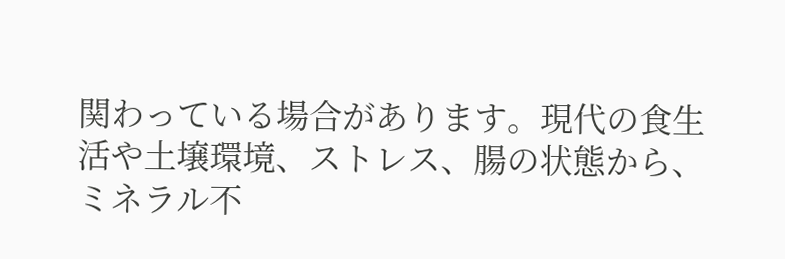関わっている場合があります。現代の食生活や土壌環境、ストレス、腸の状態から、ミネラル不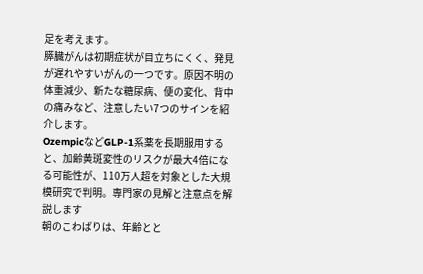足を考えます。
膵臓がんは初期症状が目立ちにくく、発見が遅れやすいがんの一つです。原因不明の体重減少、新たな糖尿病、便の変化、背中の痛みなど、注意したい7つのサインを紹介します。
OzempicなどGLP-1系薬を長期服用すると、加齢黄斑変性のリスクが最大4倍になる可能性が、110万人超を対象とした大規模研究で判明。専門家の見解と注意点を解説します
朝のこわばりは、年齢とと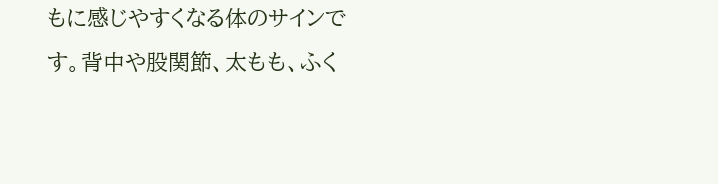もに感じやすくなる体のサインです。背中や股関節、太もも、ふく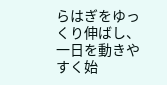らはぎをゆっくり伸ばし、一日を動きやすく始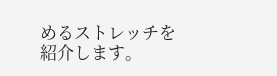めるストレッチを紹介します。